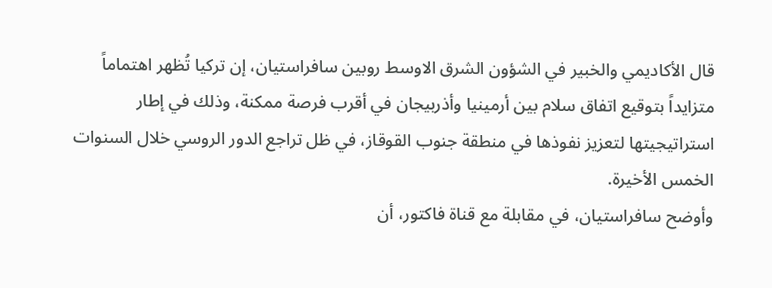قال الأكاديمي والخبير في الشؤون الشرق الاوسط روبين سافراستيان، إن تركيا تُظهر اهتماماً متزايداً بتوقيع اتفاق سلام بين أرمينيا وأذربيجان في أقرب فرصة ممكنة، وذلك في إطار استراتيجيتها لتعزيز نفوذها في منطقة جنوب القوقاز، في ظل تراجع الدور الروسي خلال السنوات الخمس الأخيرة.
وأوضح سافراستيان، في مقابلة مع قناة فاكتور، أن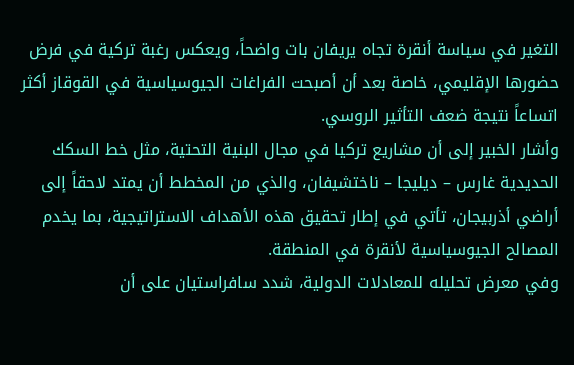التغير في سياسة أنقرة تجاه يريفان بات واضحاً، ويعكس رغبة تركية في فرض حضورها الإقليمي، خاصة بعد أن أصبحت الفراغات الجيوسياسية في القوقاز أكثر اتساعاً نتيجة ضعف التأثير الروسي.
وأشار الخبير إلى أن مشاريع تركيا في مجال البنية التحتية، مثل خط السكك الحديدية غارس – ديليجا – ناختشيفان، والذي من المخطط أن يمتد لاحقاً إلى أراضي أذربيجان، تأتي في إطار تحقيق هذه الأهداف الاستراتيجية، بما يخدم المصالح الجيوسياسية لأنقرة في المنطقة.
وفي معرض تحليله للمعادلات الدولية، شدد سافراستيان على أن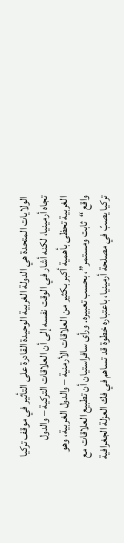الولايات المتحدة هي الدولة الغربية الوحيدة القادرة على التأثير في موقف تركيا تجاه أرمينيا، لكنه أشار في الوقت نفسه إلى أن العلاقات التركية – والدول الغربية تحظى بأهمية أكبر بكثير من العلاقات الأرمنية – والدول الغربية، وهو واقع “ثابت ومستمر”، بحسب تعبيره. ورأى سافراستيان أن تطبيع العلاقات مع تركيا يصبّ في مصلحة أرمينيا، باعتباره خطوة قد تساهم في فك العزلة الجغرافية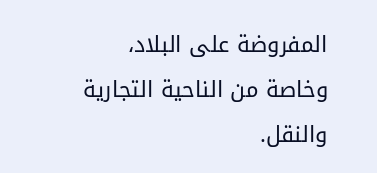المفروضة على البلاد، وخاصة من الناحية التجارية والنقل.